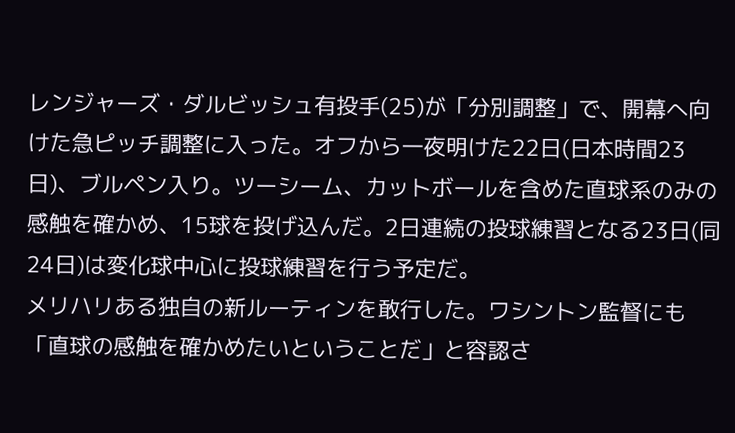レンジャーズ・ダルビッシュ有投手(25)が「分別調整」で、開幕へ向けた急ピッチ調整に入った。オフから一夜明けた22日(日本時間23日)、ブルペン入り。ツーシーム、カットボールを含めた直球系のみの感触を確かめ、15球を投げ込んだ。2日連続の投球練習となる23日(同24日)は変化球中心に投球練習を行う予定だ。
メリハリある独自の新ルーティンを敢行した。ワシントン監督にも「直球の感触を確かめたいということだ」と容認さ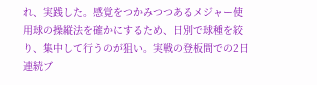れ、実践した。感覚をつかみつつあるメジャー使用球の操縦法を確かにするため、日別で球種を絞り、集中して行うのが狙い。実戦の登板間での2日連続ブ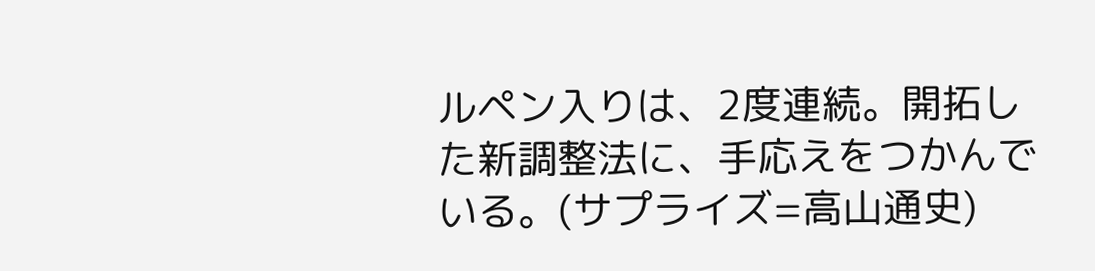ルペン入りは、2度連続。開拓した新調整法に、手応えをつかんでいる。(サプライズ=高山通史)